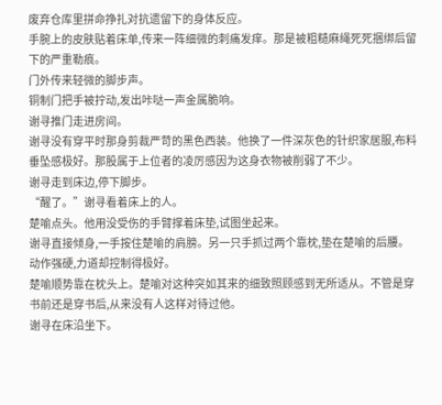废弃仓库里拼命挣扎对抗遗留下的身体反应。
手腕上的皮肤贴着床单,传来一阵细微的刺痛发痒。那是被粗糙麻绳死死捆绑后留下的严重勒痕。
门外传来轻微的脚步声。
铜制门把手被拧动,发出咔哒一声金属脆响。
谢寻推门走进房间。
谢寻没有穿平时那身剪裁严苛的黑色西装。他换了一件深灰色的针织家居服,布料垂坠感极好。那股属于上位者的凌厉感因为这身衣物被削弱了不少。
谢寻走到床边,停下脚步。
“醒了。”谢寻看着床上的人。
楚喻点头。他用没受伤的手臂撑着床垫,试图坐起来。
谢寻直接倾身,一手按住楚喻的肩膀。另一只手抓过两个靠枕,垫在楚喻的后腰。
动作强硬,力道却控制得极好。
楚喻顺势靠在枕头上。楚喻对这种突如其来的细致照顾感到无所适从。不管是穿书前还是穿书后,从来没有人这样对待过他。
谢寻在床沿坐下。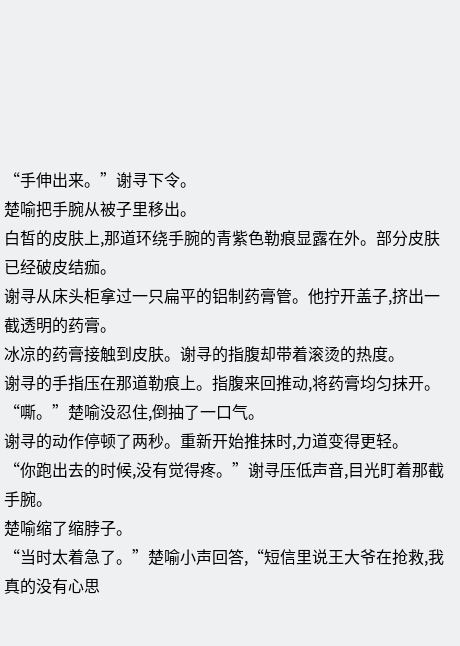“手伸出来。”谢寻下令。
楚喻把手腕从被子里移出。
白皙的皮肤上,那道环绕手腕的青紫色勒痕显露在外。部分皮肤已经破皮结痂。
谢寻从床头柜拿过一只扁平的铝制药膏管。他拧开盖子,挤出一截透明的药膏。
冰凉的药膏接触到皮肤。谢寻的指腹却带着滚烫的热度。
谢寻的手指压在那道勒痕上。指腹来回推动,将药膏均匀抹开。
“嘶。”楚喻没忍住,倒抽了一口气。
谢寻的动作停顿了两秒。重新开始推抹时,力道变得更轻。
“你跑出去的时候,没有觉得疼。”谢寻压低声音,目光盯着那截手腕。
楚喻缩了缩脖子。
“当时太着急了。”楚喻小声回答,“短信里说王大爷在抢救,我真的没有心思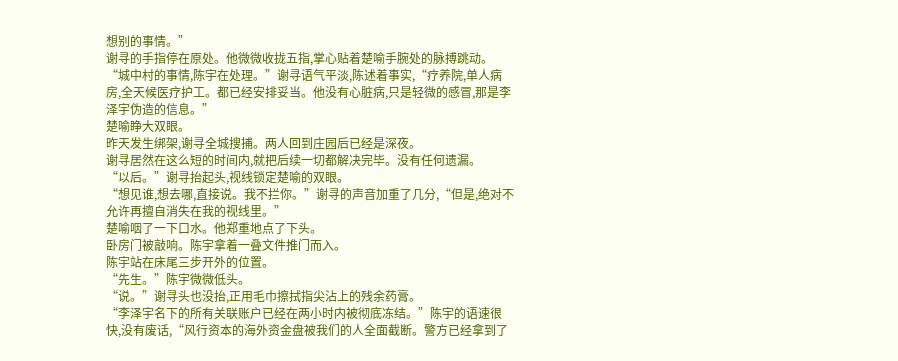想别的事情。”
谢寻的手指停在原处。他微微收拢五指,掌心贴着楚喻手腕处的脉搏跳动。
“城中村的事情,陈宇在处理。”谢寻语气平淡,陈述着事实,“疗养院,单人病房,全天候医疗护工。都已经安排妥当。他没有心脏病,只是轻微的感冒,那是李泽宇伪造的信息。”
楚喻睁大双眼。
昨天发生绑架,谢寻全城搜捕。两人回到庄园后已经是深夜。
谢寻居然在这么短的时间内,就把后续一切都解决完毕。没有任何遗漏。
“以后。”谢寻抬起头,视线锁定楚喻的双眼。
“想见谁,想去哪,直接说。我不拦你。”谢寻的声音加重了几分,“但是,绝对不允许再擅自消失在我的视线里。”
楚喻咽了一下口水。他郑重地点了下头。
卧房门被敲响。陈宇拿着一叠文件推门而入。
陈宇站在床尾三步开外的位置。
“先生。”陈宇微微低头。
“说。”谢寻头也没抬,正用毛巾擦拭指尖沾上的残余药膏。
“李泽宇名下的所有关联账户已经在两小时内被彻底冻结。”陈宇的语速很快,没有废话,“风行资本的海外资金盘被我们的人全面截断。警方已经拿到了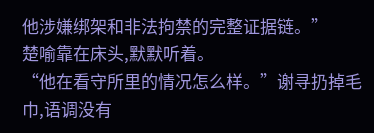他涉嫌绑架和非法拘禁的完整证据链。”
楚喻靠在床头,默默听着。
“他在看守所里的情况怎么样。”谢寻扔掉毛巾,语调没有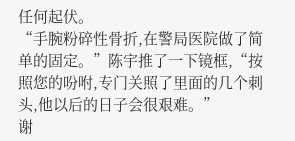任何起伏。
“手腕粉碎性骨折,在警局医院做了简单的固定。”陈宇推了一下镜框,“按照您的吩咐,专门关照了里面的几个刺头,他以后的日子会很艰难。”
谢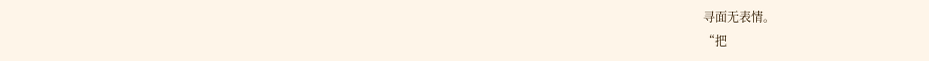寻面无表情。
“把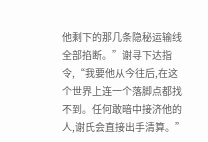他剩下的那几条隐秘运输线全部掐断。”谢寻下达指令,“我要他从今往后,在这个世界上连一个落脚点都找不到。任何敢暗中接济他的人,谢氏会直接出手清算。”